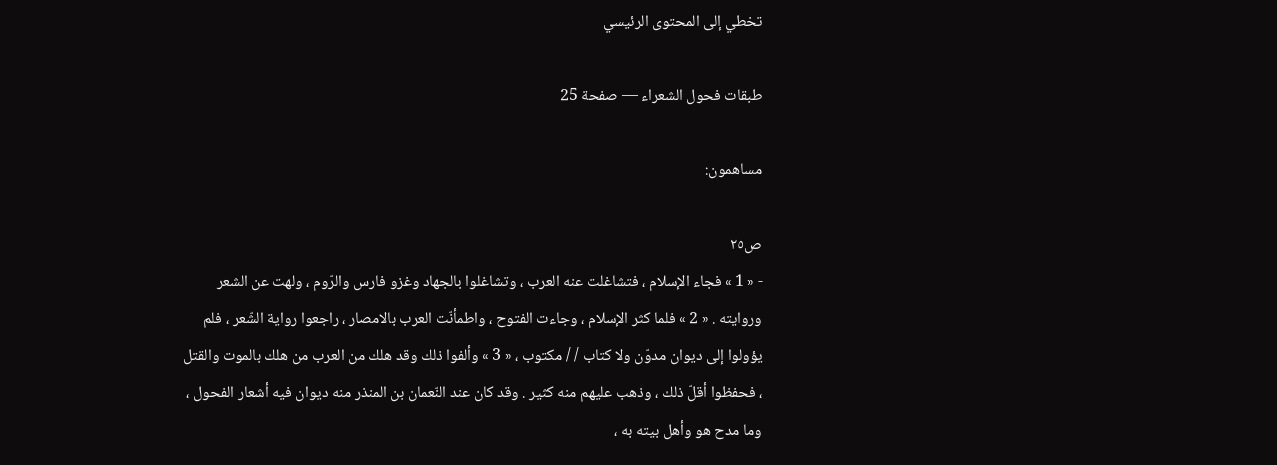تخطي إلى المحتوى الرئيسي

طبقات فحول الشعراء — صفحة 25

مساهمون:

ص٢٥
- « 1 » فجاء الإسلام ، فتشاغلت عنه العرب ، وتشاغلوا بالجهاد وغزو فارس والرّوم ، ولهت عن الشعر وروايته . « 2 » فلما كثر الإسلام ، وجاءت الفتوح ، واطمأنّت العرب بالامصار ، راجعوا رواية الشّعر ، فلم يؤولوا إلى ديوان مدوّن ولا كتاب / / مكتوب ، « 3 » وألفوا ذلك وقد هلك من العرب من هلك بالموت والقتل ، فحفظوا أقلّ ذلك ، وذهب عليهم منه كثير . وقد كان عند النّعمان بن المنذر منه ديوان فيه أشعار الفحول ، وما مدح هو وأهل بيته به ،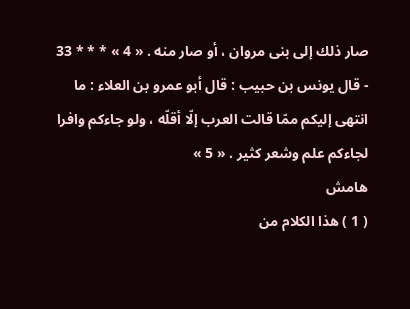صار ذلك إلى بنى مروان ، أو صار منه . « 4 » * * * 33 - قال يونس بن حبيب : قال أبو عمرو بن العلاء : ما انتهى إليكم ممّا قالت العرب إلّا أقلّه ، ولو جاءكم وافرا لجاءكم علم وشعر كثير . « 5 »
هامش
( 1 ) هذا الكلام من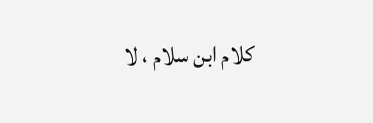كلام ابن سلام ، لا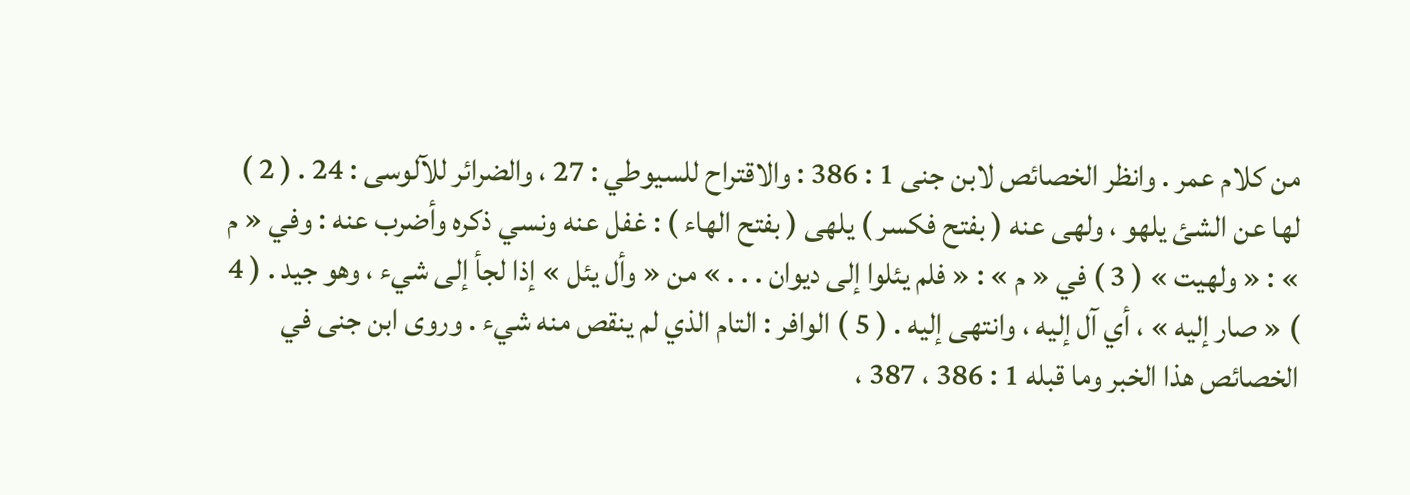من كلام عمر . وانظر الخصائص لابن جنى 1 : 386 : والاقتراح للسيوطي : 27 ، والضرائر للآلوسى : 24 . ( 2 ) لها عن الشئ يلهو ، ولهى عنه ( بفتح فكسر ) يلهى ( بفتح الهاء ) : غفل عنه ونسي ذكره وأضرب عنه : وفي « م » : « ولهيت » ( 3 ) في « م » : « فلم يئلوا إلى ديوان . . . » من « وأل يئل » إذا لجأ إلى شيء ، وهو جيد . ( 4 ) « صار إليه » ، أي آل إليه ، وانتهى إليه . ( 5 ) الوافر : التام الذي لم ينقص منه شيء . وروى ابن جنى في الخصائص هذا الخبر وما قبله 1 : 386 ، 387 ،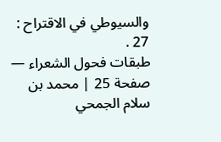والسيوطي في الاقتراح : 27 .
طبقات فحول الشعراء — صفحة 25 | محمد بن سلام الجمحي